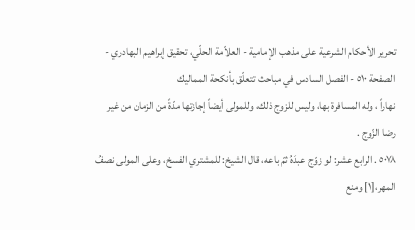تحرير الأحكام الشرعية على مذهب الإمامية - العلاّمة الحلّي، تحقيق إبراهيم البهادري - الصفحة ٥١٠ - الفصل السادس في مباحث تتعلّق بأنكحة المماليك
نهاراً ، وله المسافرة بها، وليس للزوج ذلك، وللمولى أيضاً إجازتها مدّةً من الزمان من غير رضا الزّوج .
٥٠٧٨ . الرابع عشر: لو زوّج عبدَهُ ثمّ باعه، قال الشيخ: للمشتري الفسخ، وعلى المولى نصفُ المهر،[١] ومنع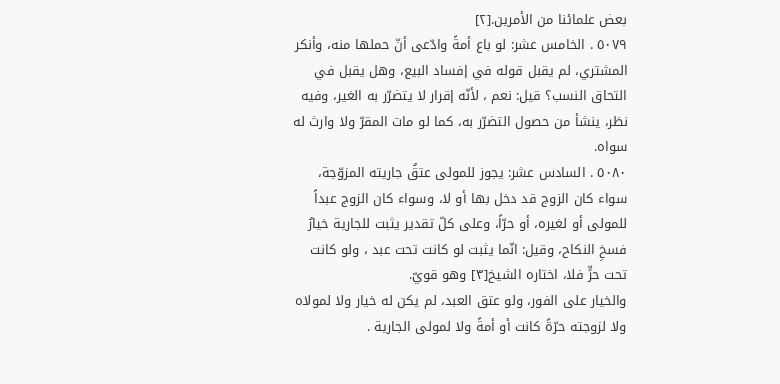بعض علمائنا من الأمرين.[٢]
٥٠٧٩ . الخامس عشر: لو باع أمةً وادّعى أنّ حملها منه، وأنكر المشتري، لم يقبل قوله في إفساد البيع، وهل يقبل في التحاق النسب؟ قيل: نعم ، لأنّه إقرار لا يتضرّر به الغير، وفيه نظر، ينشأ من حصول التضرّر به، كما لو مات المقرّ ولا وارث له سواه.
٥٠٨٠ . السادس عشر: يجوز للمولى عتقُ جاريته المزوّجة، سواء كان الزوج قد دخل بها أو لا، وسواء كان الزوج عبداً للمولى أو لغيره، أو حرّاً، وعلى كلّ تقدير يثبت للجارية خيارُ فسخِ النكاح، وقيل: انّما يثبت لو كانت تحت عبد ، ولو كانت تحت حرٍّ فلا، اختاره الشيخ[٣] وهو قويّ.
والخيار على الفور، ولو عتق العبد، لم يكن له خيار ولا لمولاه ولا لزوجته حرّةً كانت أو أمةً ولا لمولى الجارية .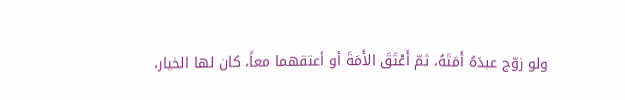ولو زوّج عبدَهُ أَمَتَهُ، ثمّ أَعْتَقَ الأَمَةَ أو أعتقهما معاً، كان لها الخيار،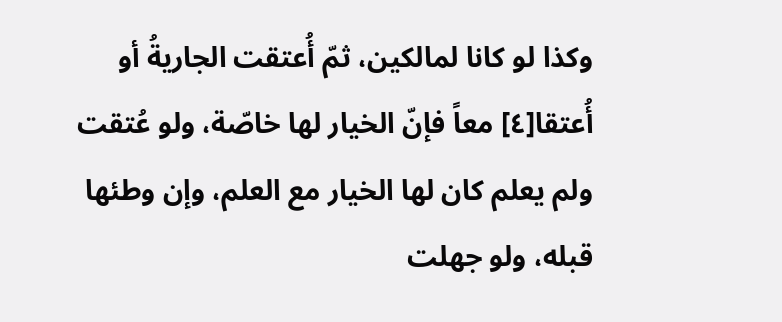وكذا لو كانا لمالكين، ثمّ أُعتقت الجاريةُ أو أُعتقا[٤] معاً فإنّ الخيار لها خاصّة، ولو عُتقت ولم يعلم كان لها الخيار مع العلم، وإن وطئها قبله، ولو جهلت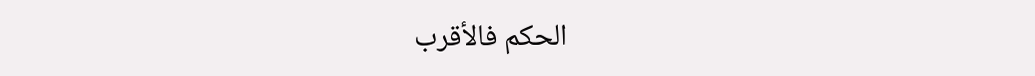الحكم فالأقرب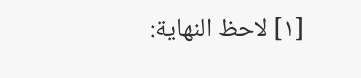[١] لاحظ النهاية: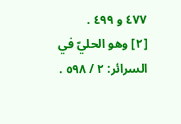٤٧٧ و ٤٩٩ .
[٢] وهو الحليّ في السرائر: ٢ / ٥٩٨ .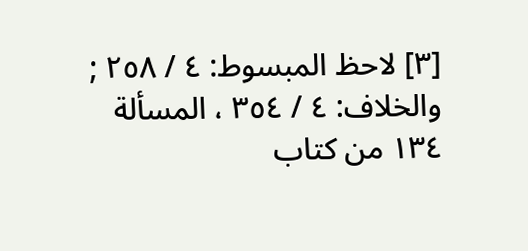[٣] لاحظ المبسوط: ٤ / ٢٥٨ ; والخلاف: ٤ / ٣٥٤ ، المسألة ١٣٤ من كتاب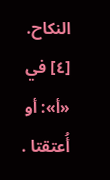النكاح.
[٤] في «أ»: أو أُعتقتا .